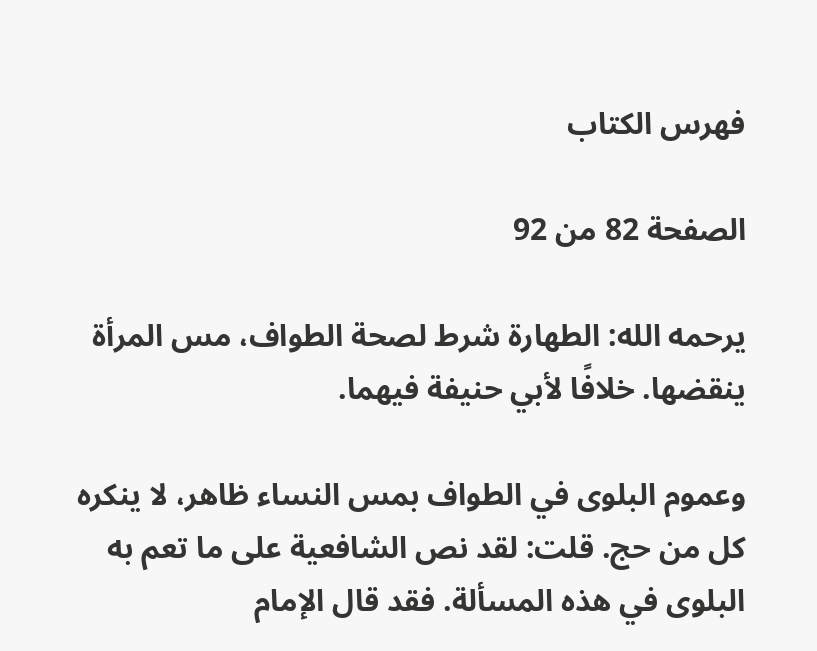فهرس الكتاب

الصفحة 82 من 92

يرحمه الله: الطهارة شرط لصحة الطواف، مس المرأة ينقضها. خلافًا لأبي حنيفة فيهما.

وعموم البلوى في الطواف بمس النساء ظاهر، لا ينكره كل من حج. قلت: لقد نص الشافعية على ما تعم به البلوى في هذه المسألة. فقد قال الإمام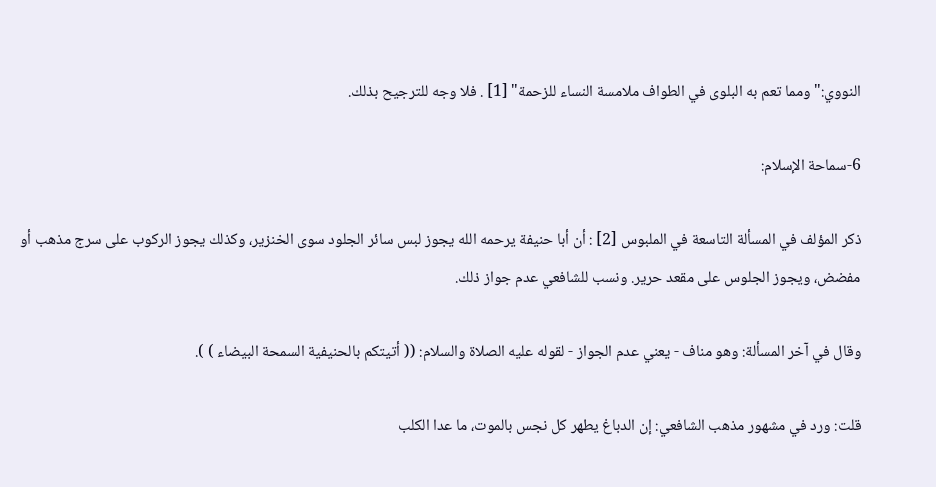النووي:"ومما تعم به البلوى في الطواف ملامسة النساء للزحمة" [1] . فلا وجه للترجيح بذلك.

6-سماحة الإسلام:

ذكر المؤلف في المسألة التاسعة في الملبوس [2] : أن أبا حنيفة يرحمه الله يجوز لبس سائر الجلود سوى الخنزير، وكذلك يجوز الركوب على سرج مذهب أو مفضض، ويجوز الجلوس على مقعد حرير. ونسب للشافعي عدم جواز ذلك.

وقال في آخر المسألة: وهو مناف - يعني عدم الجواز - لقوله عليه الصلاة والسلام: (( أتيتكم بالحنيفية السمحة البيضاء ) ).

قلت: ورد في مشهور مذهب الشافعي: إن الدباغ يطهر كل نجس بالموت، ما عدا الكلب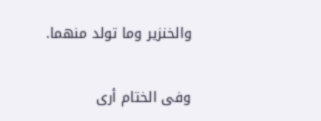والخنزير وما تولد منهما.

وفى الختام أرى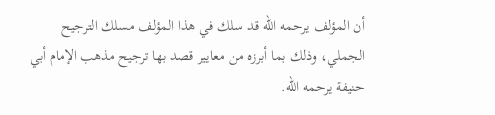أن المؤلف يرحمه الله قد سلك في هذا المؤلف مسلك الترجيح الجملي، وذلك بما أبرزه من معايير قصد بها ترجيح مذهب الإمام أبي حنيفة يرحمه الله.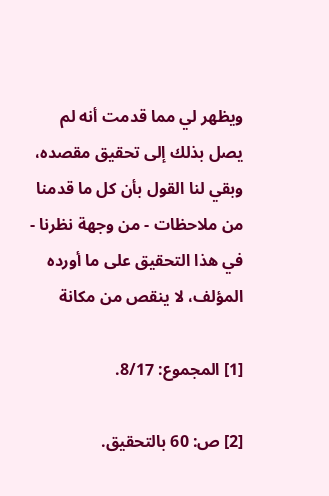ويظهر لي مما قدمت أنه لم يصل بذلك إلى تحقيق مقصده، وبقي لنا القول بأن كل ما قدمنا من ملاحظات - من وجهة نظرنا - في هذا التحقيق على ما أورده المؤلف، لا ينقص من مكانة

[1] المجموع: 8/17.

[2] ص: 60 بالتحقيق.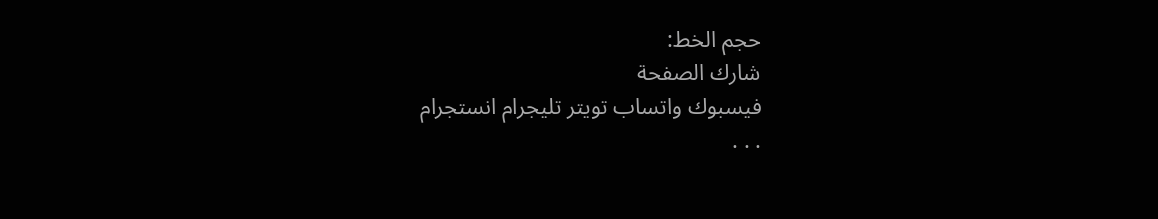حجم الخط:
شارك الصفحة
فيسبوك واتساب تويتر تليجرام انستجرام
. . .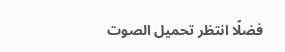فضلًا انتظر تحميل الصوت